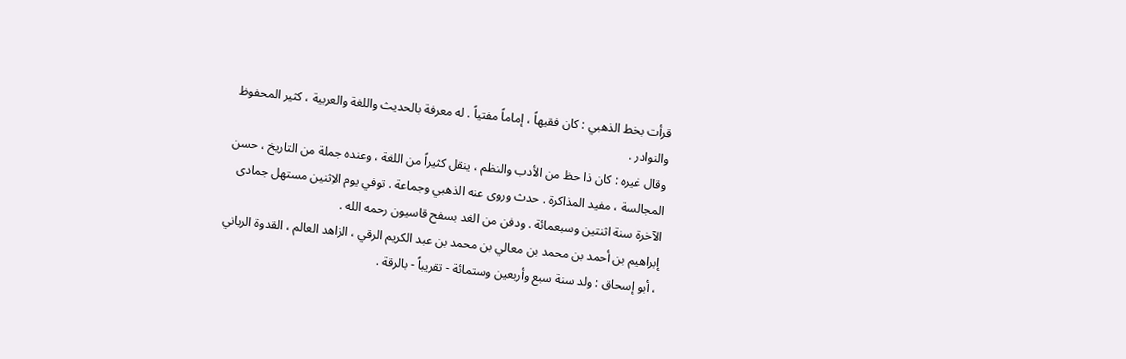قرأت بخط الذهبي : كان فقيهاً ، إماماً مفتياً . له معرفة بالحديث واللغة والعربية ، كثير المحفوظ والنوادر .
وقال غيره : كان ذا حظ من الأدب والنظم ، ينقل كثيراً من اللغة ، وعنده جملة من التاريخ ، حسن المجالسة ، مفيد المذاكرة . حدث وروى عنه الذهبي وجماعة . توفي يوم الاِثنين مستهل جمادى الآخرة سنة اثنتين وسبعمائة . ودفن من الغد بسفح قاسيون رحمه الله .
إبراهيم بن أحمد بن محمد بن معالي بن محمد بن عبد الكريم الرقي ، الزاهد العالم ، القدوة الرباني ، أبو إسحاق : ولد سنة سبع وأربعين وستمائة - تقريباً - بالرقة .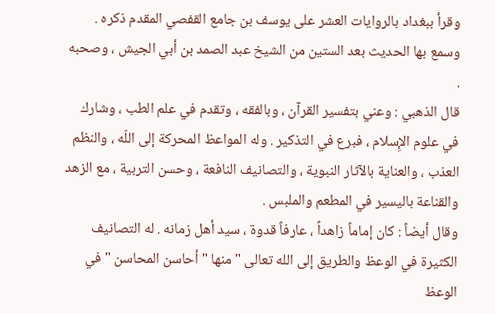وقرأ ببغداد بالروايات العشر على يوسف بن جامع القفصي المقدم ذكره . وسمع بها الحديث بعد الستين من الشيخ عبد الصمد بن أبي الجيش ، وصحبه .
قال الذهبي : وعني بتفسير القرآن ، وبالفقه ، وتقدم في علم الطب ، وشارك في علوم الإِسلام ، فبرع في التذكير . وله المواعظ المحركة إلى اللّه ، والنظم العذب ، والعناية بالآثار النبوية ، والتصانيف النافعة ، وحسن التربية ، مع الزهد والقناعة باليسير في المطعم والملبس .
وقال أيضاً : كان إماماً زاهداً ، عارفاً قدوة ، سيد أهل زمانه . له التصانيف الكثيرة في الوعظ والطريق إلى الله تعالى " منها " أحاسن المحاسن " في الوعظ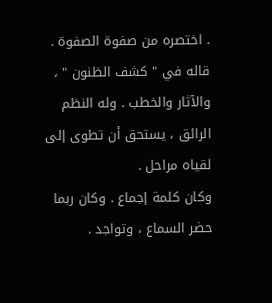. اختصره من صفوة الصفوة . قاله في " كشف الظنون " ، والآثار والخطب . وله النظم الرائق ، يستحق أن تطوى إلى لقياه مراحل .
وكان كلمة إجماع . وكان ربما حضر السماع ، وتواجد .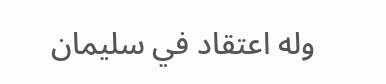وله اعتقاد في سليمان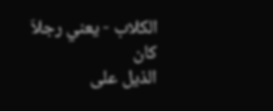الكلاب - يعني رجلاَ كان
الذيل على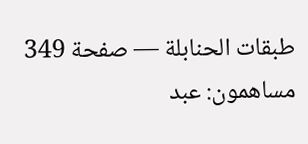طبقات الحنابلة — صفحة 349
مساهمون: عبد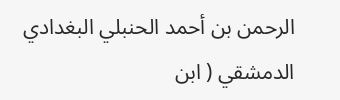الرحمن بن أحمد الحنبلي البغدادي الدمشقي ( ابن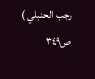رجب الحنبلي )
ص٣٤٩